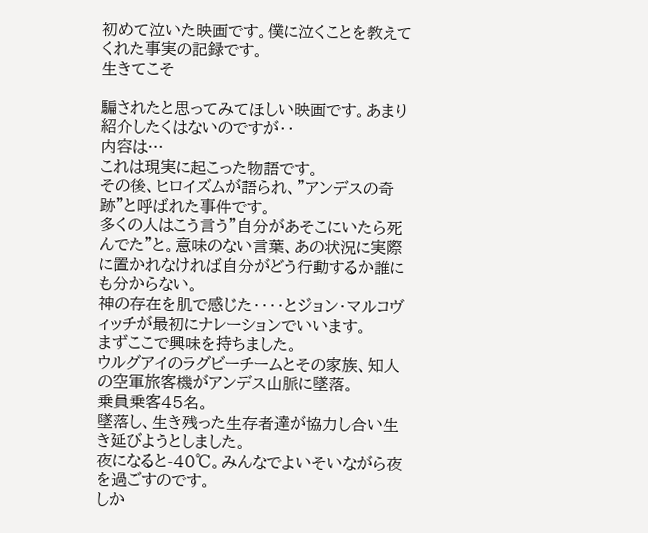初めて泣いた映画です。僕に泣くことを教えてくれた事実の記録です。
生きてこそ

騙されたと思ってみてほしい映画です。あまり紹介したくはないのですが‥
内容は…
これは現実に起こった物語です。
その後、ヒロイズムが語られ、"アンデスの奇跡"と呼ばれた事件です。
多くの人はこう言う"自分があそこにいたら死んでた"と。意味のない言葉、あの状況に実際に置かれなければ自分がどう行動するか誰にも分からない。
神の存在を肌で感じた‥‥とジョン・マルコヴィッチが最初にナレーションでいいます。
まずここで興味を持ちました。
ウルグアイのラグビーチームとその家族、知人の空軍旅客機がアンデス山脈に墜落。
乗員乗客45名。
墜落し、生き残った生存者達が協力し合い生き延びようとしました。
夜になると-40℃。みんなでよいそいながら夜を過ごすのです。
しか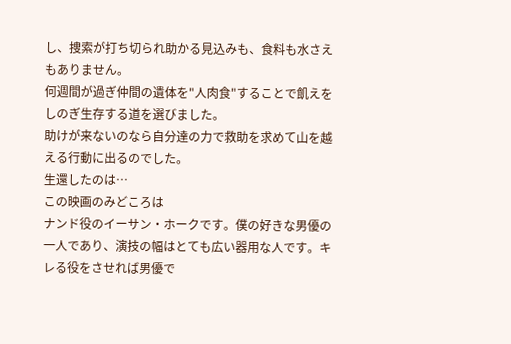し、捜索が打ち切られ助かる見込みも、食料も水さえもありません。
何週間が過ぎ仲間の遺体を"人肉食"することで飢えをしのぎ生存する道を選びました。
助けが来ないのなら自分達の力で救助を求めて山を越える行動に出るのでした。
生還したのは…
この映画のみどころは
ナンド役のイーサン・ホークです。僕の好きな男優の一人であり、演技の幅はとても広い器用な人です。キレる役をさせれば男優で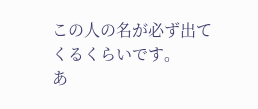この人の名が必ず出てくるくらいです。
あ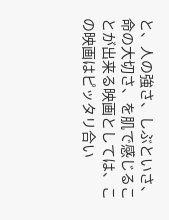と、人の強さ、しぶといさ、命の大切さ、を肌で感じることが出来る映画としては、この映画はピッタリ合い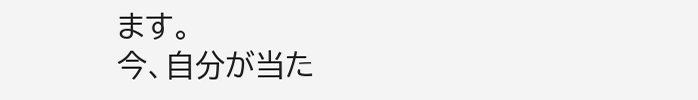ます。
今、自分が当た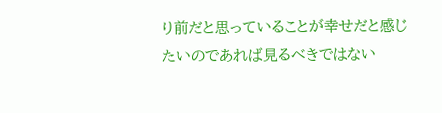り前だと思っていることが幸せだと感じたいのであれば見るべきではない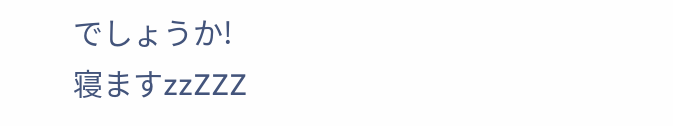でしょうか!
寝ますzzZZZ